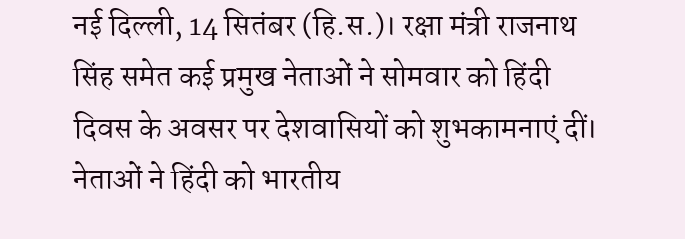नई दिल्ली, 14 सितंबर (हि.स.)। रक्षा मंत्री राजनाथ सिंह समेत कई प्रमुख नेताओं ने सोमवार को हिंदी दिवस के अवसर पर देशवासियों को शुभकामनाएं दीं। नेताओं ने हिंदी को भारतीय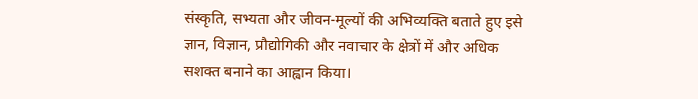संस्कृति, सभ्यता और जीवन-मूल्यों की अभिव्यक्ति बताते हुए इसे ज्ञान, विज्ञान, प्रौद्योगिकी और नवाचार के क्षेत्रों में और अधिक सशक्त बनाने का आह्वान किया।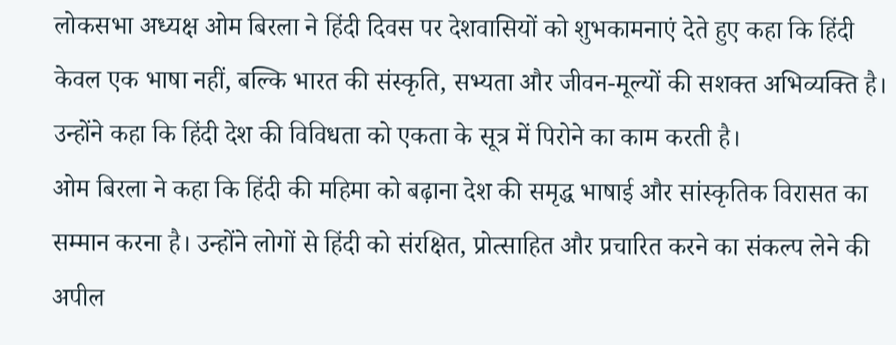लोकसभा अध्यक्ष ओम बिरला ने हिंदी दिवस पर देशवासियों को शुभकामनाएं देते हुए कहा कि हिंदी केवल एक भाषा नहीं, बल्कि भारत की संस्कृति, सभ्यता और जीवन-मूल्यों की सशक्त अभिव्यक्ति है। उन्होंने कहा कि हिंदी देश की विविधता को एकता के सूत्र में पिरोने का काम करती है।
ओम बिरला ने कहा कि हिंदी की महिमा को बढ़ाना देश की समृद्ध भाषाई और सांस्कृतिक विरासत का सम्मान करना है। उन्होंने लोगों से हिंदी को संरक्षित, प्रोत्साहित और प्रचारित करने का संकल्प लेने की अपील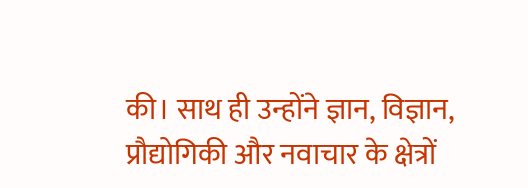की। साथ ही उन्होंने ज्ञान, विज्ञान, प्रौद्योगिकी और नवाचार के क्षेत्रों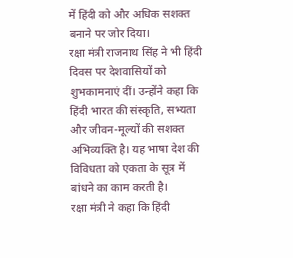में हिंदी को और अधिक सशक्त बनाने पर जोर दिया।
रक्षा मंत्री राजनाथ सिंह ने भी हिंदी दिवस पर देशवासियों को शुभकामनाएं दीं। उन्होंने कहा कि हिंदी भारत की संस्कृति, सभ्यता और जीवन-मूल्यों की सशक्त अभिव्यक्ति है। यह भाषा देश की विविधता को एकता के सूत्र में बांधने का काम करती है।
रक्षा मंत्री ने कहा कि हिंदी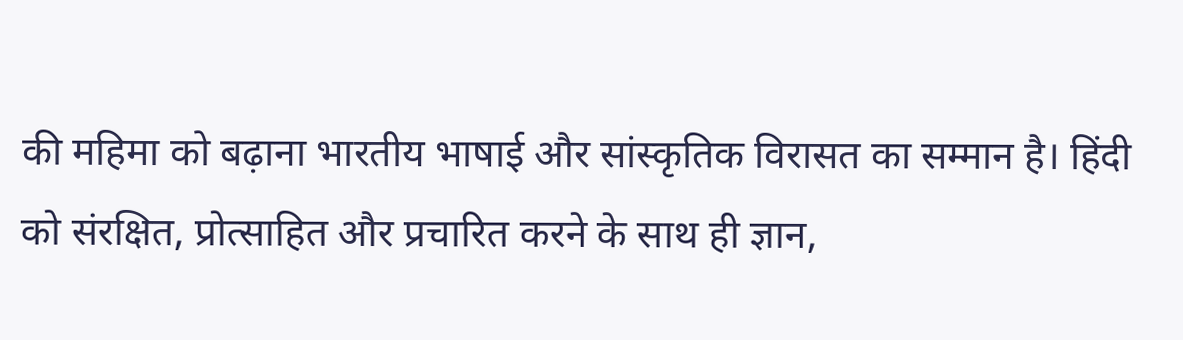की महिमा को बढ़ाना भारतीय भाषाई और सांस्कृतिक विरासत का सम्मान है। हिंदी को संरक्षित, प्रोत्साहित और प्रचारित करने के साथ ही ज्ञान,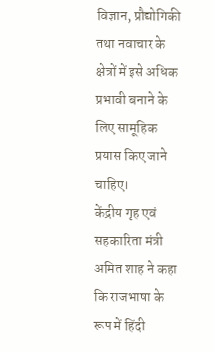विज्ञान, प्रौद्योगिकी तथा नवाचार के क्षेत्रों में इसे अधिक प्रभावी बनाने के लिए सामूहिक प्रयास किए जाने चाहिए।
केंद्रीय गृह एवं सहकारिता मंत्री अमित शाह ने कहा कि राजभाषा के रूप में हिंदी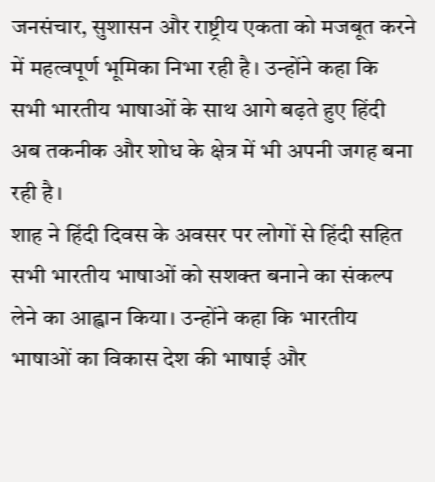जनसंचार, सुशासन और राष्ट्रीय एकता को मजबूत करने में महत्वपूर्ण भूमिका निभा रही है। उन्होंने कहा कि सभी भारतीय भाषाओं के साथ आगे बढ़ते हुए हिंदी अब तकनीक और शोध के क्षेत्र में भी अपनी जगह बना रही है।
शाह ने हिंदी दिवस के अवसर पर लोगों से हिंदी सहित सभी भारतीय भाषाओं को सशक्त बनाने का संकल्प लेने का आह्वान किया। उन्होंने कहा कि भारतीय भाषाओं का विकास देश की भाषाई और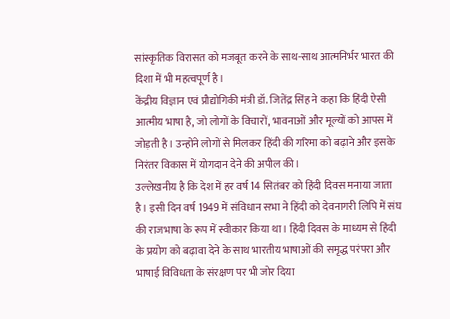सांस्कृतिक विरासत को मजबूत करने के साथ-साथ आत्मनिर्भर भारत की दिशा में भी महत्वपूर्ण है।
केंद्रीय विज्ञान एवं प्रौद्योगिकी मंत्री डॉ. जितेंद्र सिंह ने कहा कि हिंदी ऐसी आत्मीय भाषा है, जो लोगों के विचारों, भावनाओं और मूल्यों को आपस में जोड़ती है। उन्होंने लोगों से मिलकर हिंदी की गरिमा को बढ़ाने और इसके निरंतर विकास में योगदान देने की अपील की।
उल्लेखनीय है कि देश में हर वर्ष 14 सितंबर को हिंदी दिवस मनाया जाता है। इसी दिन वर्ष 1949 में संविधान सभा ने हिंदी को देवनागरी लिपि में संघ की राजभाषा के रूप में स्वीकार किया था। हिंदी दिवस के माध्यम से हिंदी के प्रयोग को बढ़ावा देने के साथ भारतीय भाषाओं की समृद्ध परंपरा और भाषाई विविधता के संरक्षण पर भी जोर दिया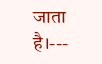जाता है।---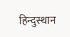हिन्दुस्थान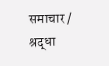समाचार / श्रद्धा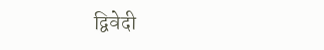द्विवेदी